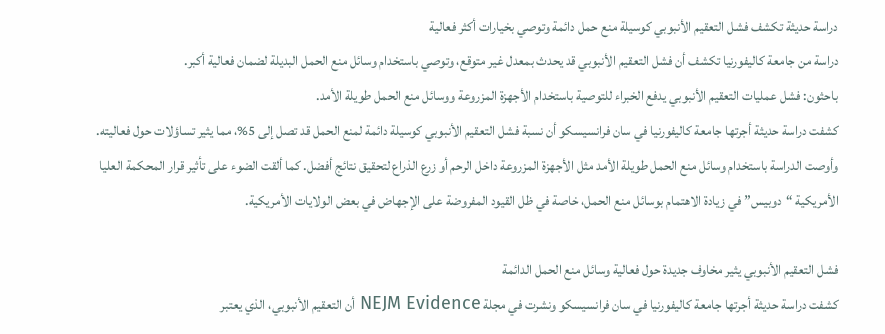دراسة حديثة تكشف فشل التعقيم الأنبوبي كوسيلة منع حمل دائمة وتوصي بخيارات أكثر فعالية
دراسة من جامعة كاليفورنيا تكشف أن فشل التعقيم الأنبوبي قد يحدث بمعدل غير متوقع، وتوصي باستخدام وسائل منع الحمل البديلة لضمان فعالية أكبر.
باحثون: فشل عمليات التعقيم الأنبوبي يدفع الخبراء للتوصية باستخدام الأجهزة المزروعة ووسائل منع الحمل طويلة الأمد.
كشفت دراسة حديثة أجرتها جامعة كاليفورنيا في سان فرانسيسكو أن نسبة فشل التعقيم الأنبوبي كوسيلة دائمة لمنع الحمل قد تصل إلى 5%، مما يثير تساؤلات حول فعاليته. وأوصت الدراسة باستخدام وسائل منع الحمل طويلة الأمد مثل الأجهزة المزروعة داخل الرحم أو زرع الذراع لتحقيق نتائج أفضل. كما ألقت الضوء على تأثير قرار المحكمة العليا الأمريكية “دوبيس” في زيادة الاهتمام بوسائل منع الحمل، خاصة في ظل القيود المفروضة على الإجهاض في بعض الولايات الأمريكية.

فشل التعقيم الأنبوبي يثير مخاوف جديدة حول فعالية وسائل منع الحمل الدائمة
كشفت دراسة حديثة أجرتها جامعة كاليفورنيا في سان فرانسيسكو ونشرت في مجلة NEJM Evidence أن التعقيم الأنبوبي، الذي يعتبر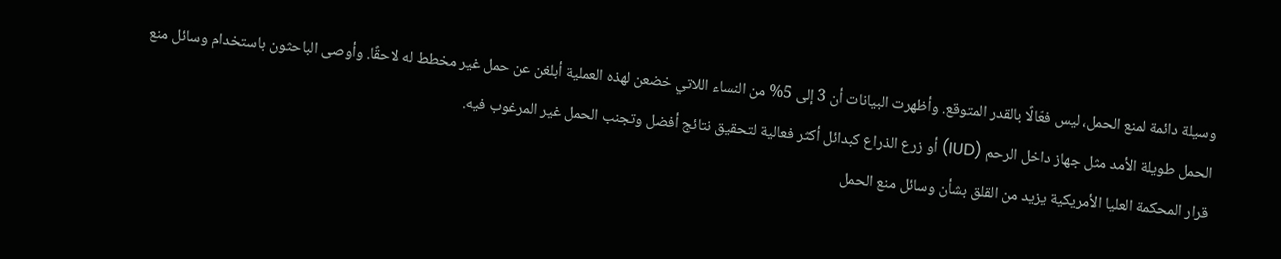وسيلة دائمة لمنع الحمل، ليس فعّالًا بالقدر المتوقع. وأظهرت البيانات أن 3 إلى 5% من النساء اللاتي خضعن لهذه العملية أبلغن عن حمل غير مخطط له لاحقًا. وأوصى الباحثون باستخدام وسائل منع الحمل طويلة الأمد مثل جهاز داخل الرحم (IUD) أو زرع الذراع كبدائل أكثر فعالية لتحقيق نتائج أفضل وتجنب الحمل غير المرغوب فيه.
قرار المحكمة العليا الأمريكية يزيد من القلق بشأن وسائل منع الحمل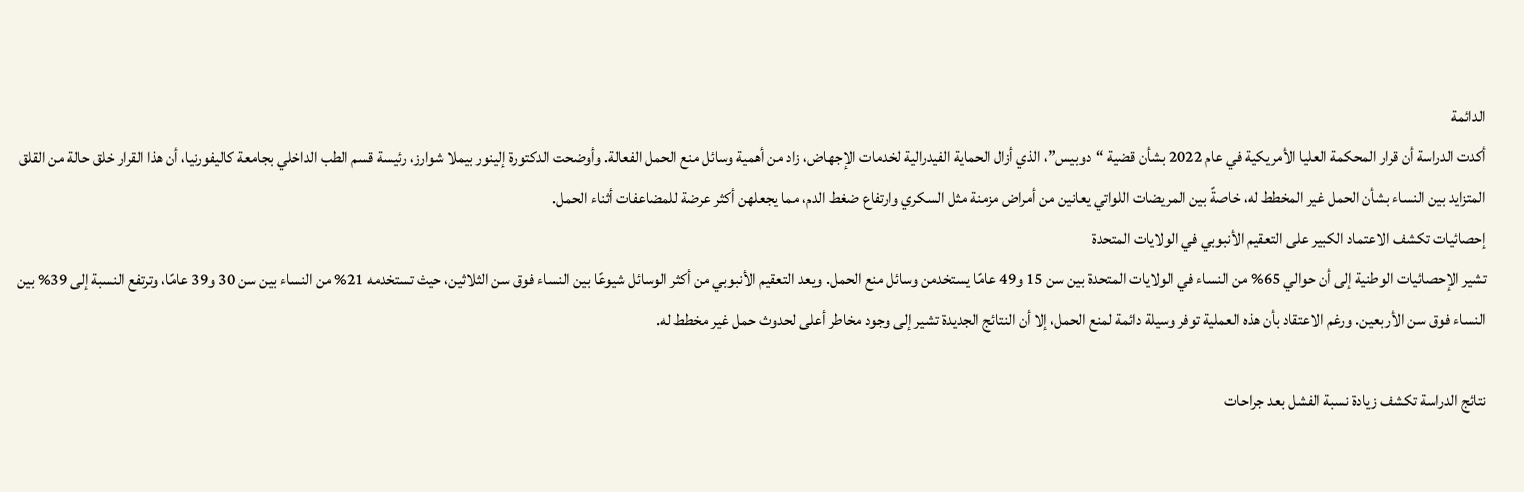الدائمة
أكدت الدراسة أن قرار المحكمة العليا الأمريكية في عام 2022 بشأن قضية “دوبيس”، الذي أزال الحماية الفيدرالية لخدمات الإجهاض، زاد من أهمية وسائل منع الحمل الفعالة. وأوضحت الدكتورة إلينور بيملا شوارز، رئيسة قسم الطب الداخلي بجامعة كاليفورنيا، أن هذا القرار خلق حالة من القلق المتزايد بين النساء بشأن الحمل غير المخطط له، خاصةً بين المريضات اللواتي يعانين من أمراض مزمنة مثل السكري وارتفاع ضغط الدم، مما يجعلهن أكثر عرضة للمضاعفات أثناء الحمل.
إحصائيات تكشف الاعتماد الكبير على التعقيم الأنبوبي في الولايات المتحدة
تشير الإحصائيات الوطنية إلى أن حوالي 65% من النساء في الولايات المتحدة بين سن 15 و49 عامًا يستخدمن وسائل منع الحمل. ويعد التعقيم الأنبوبي من أكثر الوسائل شيوعًا بين النساء فوق سن الثلاثين، حيث تستخدمه 21% من النساء بين سن 30 و39 عامًا، وترتفع النسبة إلى 39% بين النساء فوق سن الأربعين. ورغم الاعتقاد بأن هذه العملية توفر وسيلة دائمة لمنع الحمل، إلا أن النتائج الجديدة تشير إلى وجود مخاطر أعلى لحدوث حمل غير مخطط له.

نتائج الدراسة تكشف زيادة نسبة الفشل بعد جراحات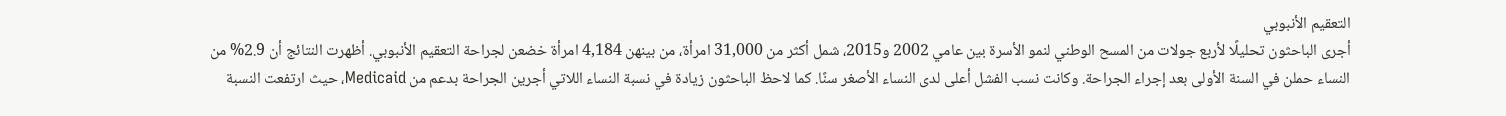التعقيم الأنبوبي
أجرى الباحثون تحليلًا لأربع جولات من المسح الوطني لنمو الأسرة بين عامي 2002 و2015، شمل أكثر من 31,000 امرأة، من بينهن 4,184 امرأة خضعن لجراحة التعقيم الأنبوبي. أظهرت النتائج أن 2.9% من النساء حملن في السنة الأولى بعد إجراء الجراحة. وكانت نسب الفشل أعلى لدى النساء الأصغر سنًا. كما لاحظ الباحثون زيادة في نسبة النساء اللاتي أجرين الجراحة بدعم من Medicaid، حيث ارتفعت النسبة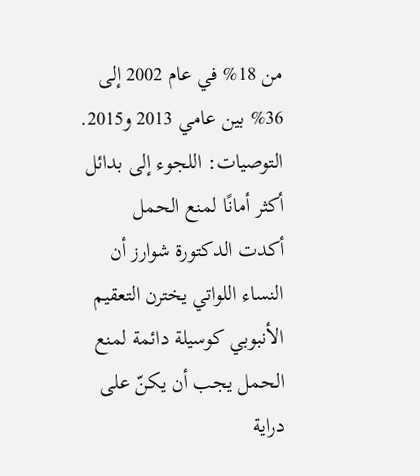من 18% في عام 2002 إلى 36% بين عامي 2013 و2015.
التوصيات: اللجوء إلى بدائل أكثر أمانًا لمنع الحمل
أكدت الدكتورة شوارز أن النساء اللواتي يخترن التعقيم الأنبوبي كوسيلة دائمة لمنع الحمل يجب أن يكنّ على دراية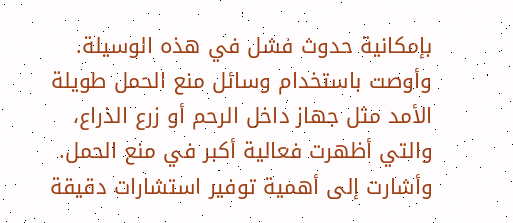بإمكانية حدوث فشل في هذه الوسيلة. وأوصت باستخدام وسائل منع الحمل طويلة الأمد مثل جهاز داخل الرحم أو زرع الذراع، والتي أظهرت فعالية أكبر في منع الحمل. وأشارت إلى أهمية توفير استشارات دقيقة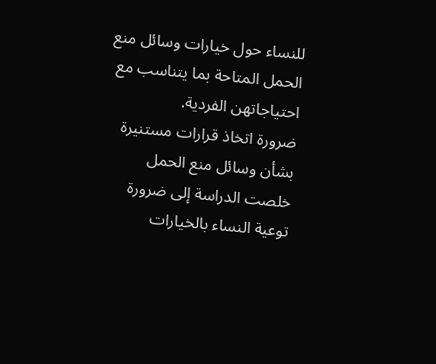للنساء حول خيارات وسائل منع الحمل المتاحة بما يتناسب مع احتياجاتهن الفردية.
ضرورة اتخاذ قرارات مستنيرة بشأن وسائل منع الحمل
خلصت الدراسة إلى ضرورة توعية النساء بالخيارات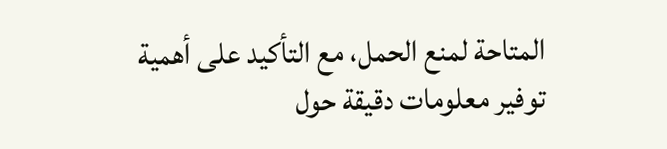المتاحة لمنع الحمل، مع التأكيد على أهمية توفير معلومات دقيقة حول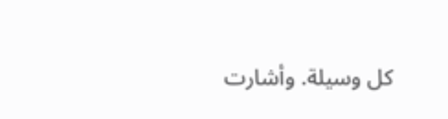كل وسيلة. وأشارت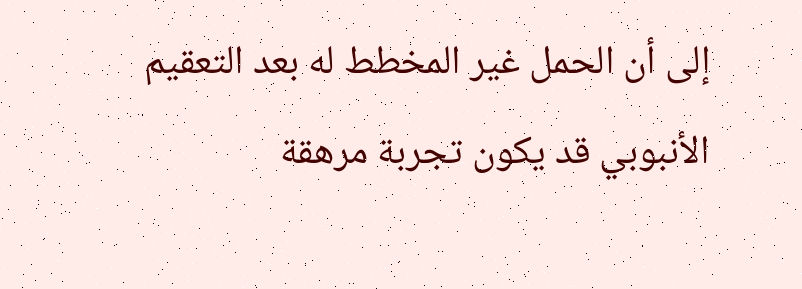إلى أن الحمل غير المخطط له بعد التعقيم الأنبوبي قد يكون تجربة مرهقة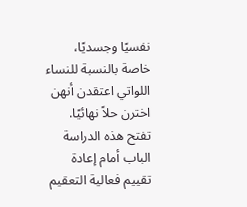نفسيًا وجسديًا، خاصة بالنسبة للنساء اللواتي اعتقدن أنهن اخترن حلاً نهائيًا.
تفتح هذه الدراسة الباب أمام إعادة تقييم فعالية التعقيم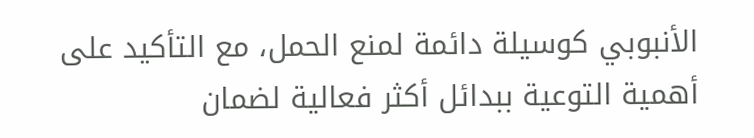الأنبوبي كوسيلة دائمة لمنع الحمل، مع التأكيد على أهمية التوعية ببدائل أكثر فعالية لضمان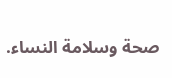صحة وسلامة النساء.